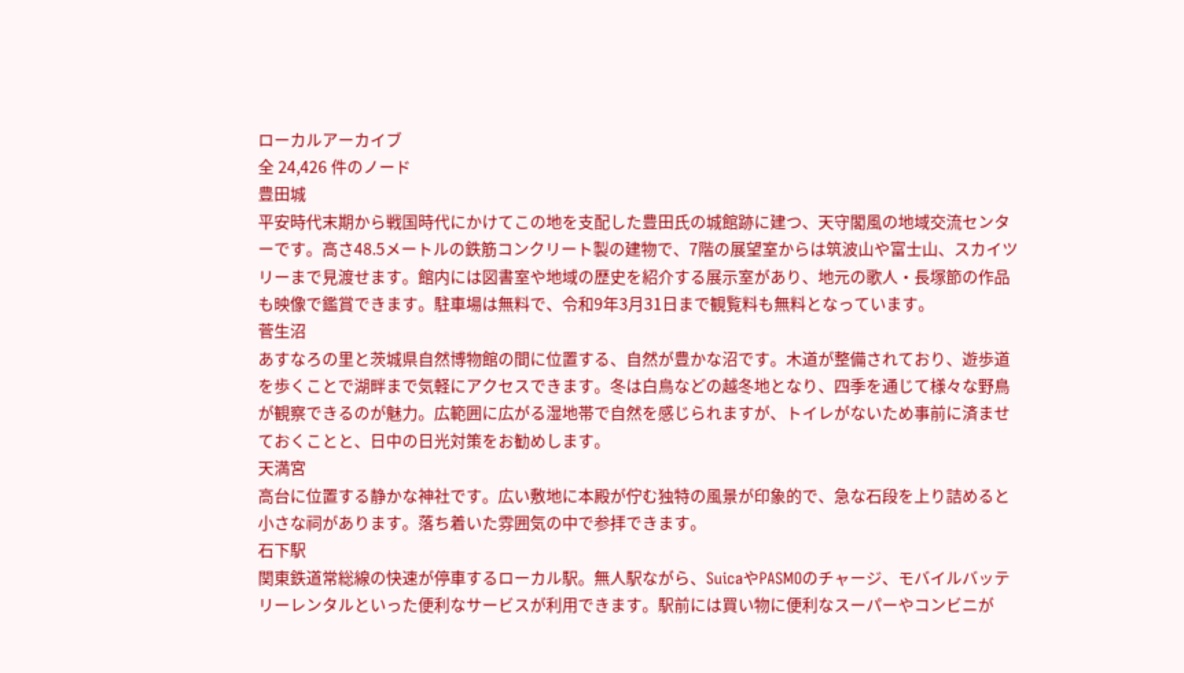ローカルアーカイブ
全 24,426 件のノード
豊田城
平安時代末期から戦国時代にかけてこの地を支配した豊田氏の城館跡に建つ、天守閣風の地域交流センターです。高さ48.5メートルの鉄筋コンクリート製の建物で、7階の展望室からは筑波山や富士山、スカイツリーまで見渡せます。館内には図書室や地域の歴史を紹介する展示室があり、地元の歌人・長塚節の作品も映像で鑑賞できます。駐車場は無料で、令和9年3月31日まで観覧料も無料となっています。
菅生沼
あすなろの里と茨城県自然博物館の間に位置する、自然が豊かな沼です。木道が整備されており、遊歩道を歩くことで湖畔まで気軽にアクセスできます。冬は白鳥などの越冬地となり、四季を通じて様々な野鳥が観察できるのが魅力。広範囲に広がる湿地帯で自然を感じられますが、トイレがないため事前に済ませておくことと、日中の日光対策をお勧めします。
天満宮
高台に位置する静かな神社です。広い敷地に本殿が佇む独特の風景が印象的で、急な石段を上り詰めると小さな祠があります。落ち着いた雰囲気の中で参拝できます。
石下駅
関東鉄道常総線の快速が停車するローカル駅。無人駅ながら、SuicaやPASMOのチャージ、モバイルバッテリーレンタルといった便利なサービスが利用できます。駅前には買い物に便利なスーパーやコンビニが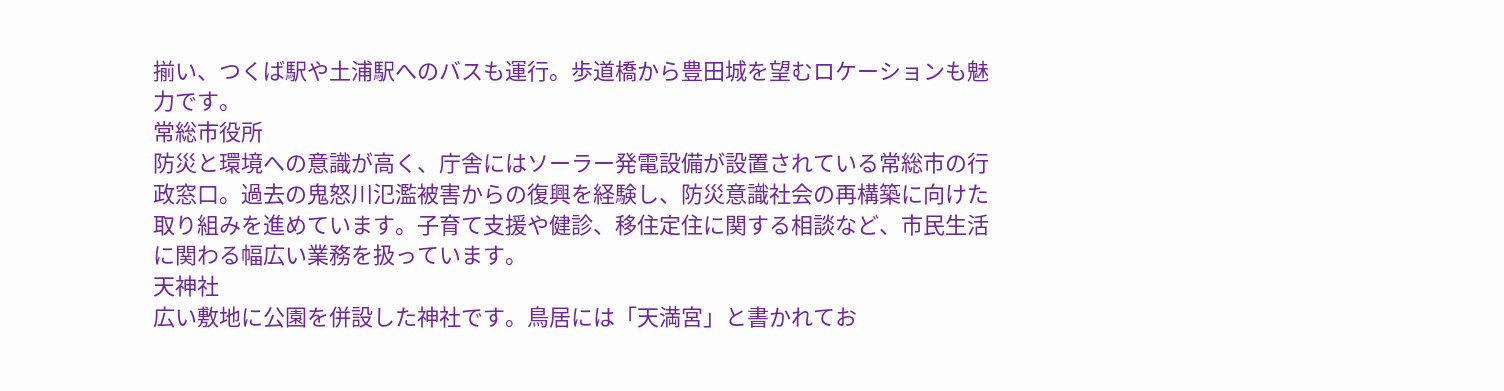揃い、つくば駅や土浦駅へのバスも運行。歩道橋から豊田城を望むロケーションも魅力です。
常総市役所
防災と環境への意識が高く、庁舎にはソーラー発電設備が設置されている常総市の行政窓口。過去の鬼怒川氾濫被害からの復興を経験し、防災意識社会の再構築に向けた取り組みを進めています。子育て支援や健診、移住定住に関する相談など、市民生活に関わる幅広い業務を扱っています。
天神社
広い敷地に公園を併設した神社です。鳥居には「天満宮」と書かれてお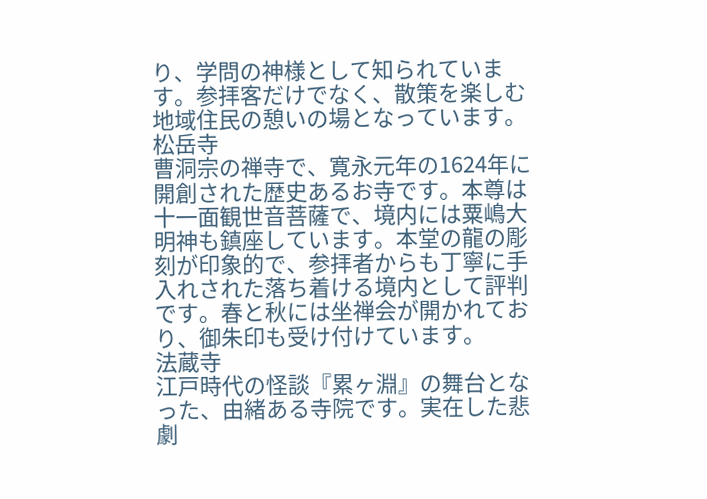り、学問の神様として知られています。参拝客だけでなく、散策を楽しむ地域住民の憩いの場となっています。
松岳寺
曹洞宗の禅寺で、寛永元年の1624年に開創された歴史あるお寺です。本尊は十一面観世音菩薩で、境内には粟嶋大明神も鎮座しています。本堂の龍の彫刻が印象的で、参拝者からも丁寧に手入れされた落ち着ける境内として評判です。春と秋には坐禅会が開かれており、御朱印も受け付けています。
法蔵寺
江戸時代の怪談『累ヶ淵』の舞台となった、由緒ある寺院です。実在した悲劇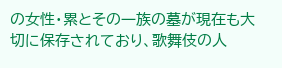の女性・累とその一族の墓が現在も大切に保存されており、歌舞伎の人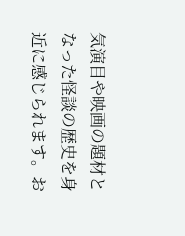気演目や映画の題材となった怪談の歴史を身近に感じられます。お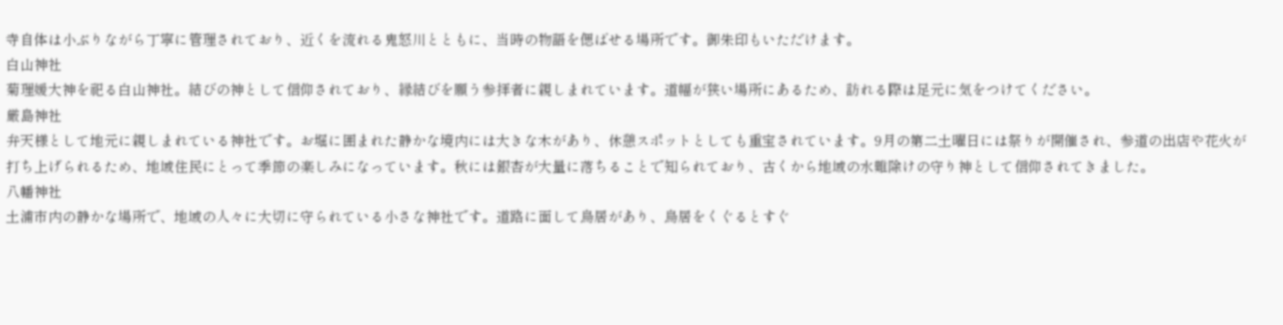寺自体は小ぶりながら丁寧に管理されており、近くを流れる鬼怒川とともに、当時の物語を偲ばせる場所です。御朱印もいただけます。
白山神社
菊理媛大神を祀る白山神社。結びの神として信仰されており、縁結びを願う参拝者に親しまれています。道幅が狭い場所にあるため、訪れる際は足元に気をつけてください。
厳島神社
弁天様として地元に親しまれている神社です。お堀に囲まれた静かな境内には大きな木があり、休憩スポットとしても重宝されています。9月の第二土曜日には祭りが開催され、参道の出店や花火が打ち上げられるため、地域住民にとって季節の楽しみになっています。秋には銀杏が大量に落ちることで知られており、古くから地域の水難除けの守り神として信仰されてきました。
八幡神社
土浦市内の静かな場所で、地域の人々に大切に守られている小さな神社です。道路に面して鳥居があり、鳥居をくぐるとすぐ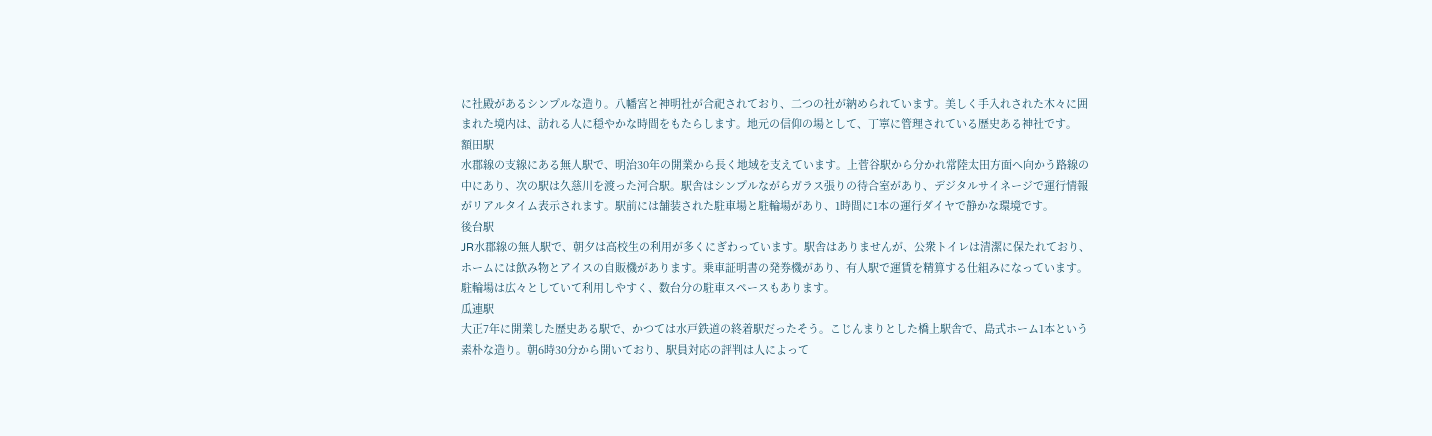に社殿があるシンプルな造り。八幡宮と神明社が合祀されており、二つの社が納められています。美しく手入れされた木々に囲まれた境内は、訪れる人に穏やかな時間をもたらします。地元の信仰の場として、丁寧に管理されている歴史ある神社です。
額田駅
水郡線の支線にある無人駅で、明治30年の開業から長く地域を支えています。上菅谷駅から分かれ常陸太田方面へ向かう路線の中にあり、次の駅は久慈川を渡った河合駅。駅舎はシンプルながらガラス張りの待合室があり、デジタルサイネージで運行情報がリアルタイム表示されます。駅前には舗装された駐車場と駐輪場があり、1時間に1本の運行ダイヤで静かな環境です。
後台駅
JR水郡線の無人駅で、朝夕は高校生の利用が多くにぎわっています。駅舎はありませんが、公衆トイレは清潔に保たれており、ホームには飲み物とアイスの自販機があります。乗車証明書の発券機があり、有人駅で運賃を精算する仕組みになっています。駐輪場は広々としていて利用しやすく、数台分の駐車スペースもあります。
瓜連駅
大正7年に開業した歴史ある駅で、かつては水戸鉄道の終着駅だったそう。こじんまりとした橋上駅舎で、島式ホーム1本という素朴な造り。朝6時30分から開いており、駅員対応の評判は人によって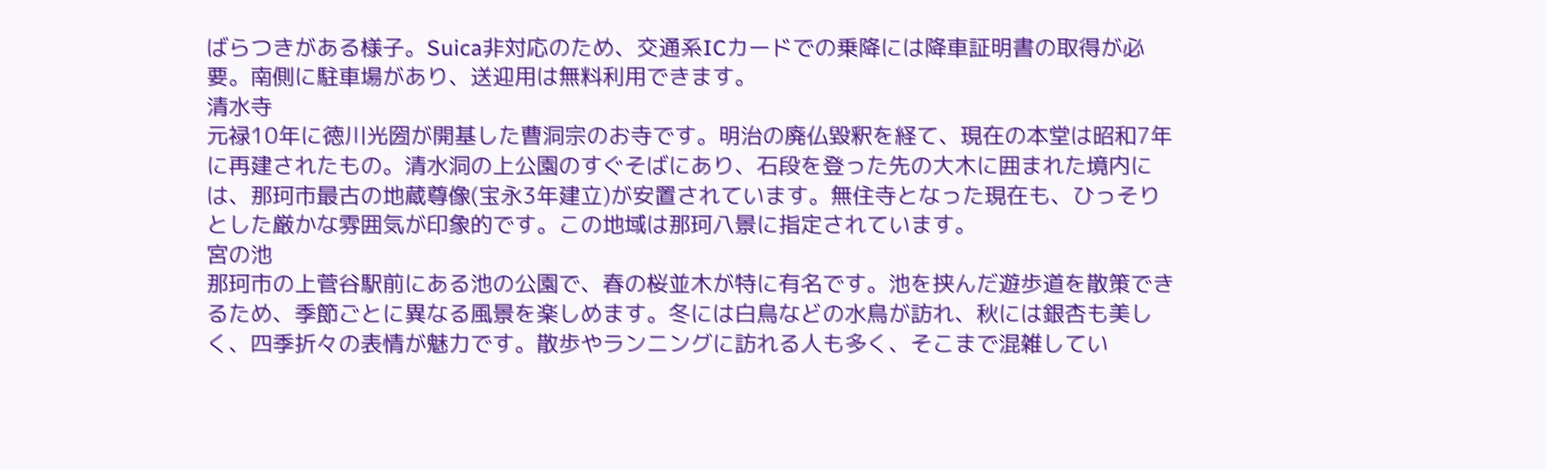ばらつきがある様子。Suica非対応のため、交通系ICカードでの乗降には降車証明書の取得が必要。南側に駐車場があり、送迎用は無料利用できます。
清水寺
元禄10年に徳川光圀が開基した曹洞宗のお寺です。明治の廃仏毀釈を経て、現在の本堂は昭和7年に再建されたもの。清水洞の上公園のすぐそばにあり、石段を登った先の大木に囲まれた境内には、那珂市最古の地蔵尊像(宝永3年建立)が安置されています。無住寺となった現在も、ひっそりとした厳かな雰囲気が印象的です。この地域は那珂八景に指定されています。
宮の池
那珂市の上菅谷駅前にある池の公園で、春の桜並木が特に有名です。池を挟んだ遊歩道を散策できるため、季節ごとに異なる風景を楽しめます。冬には白鳥などの水鳥が訪れ、秋には銀杏も美しく、四季折々の表情が魅力です。散歩やランニングに訪れる人も多く、そこまで混雑してい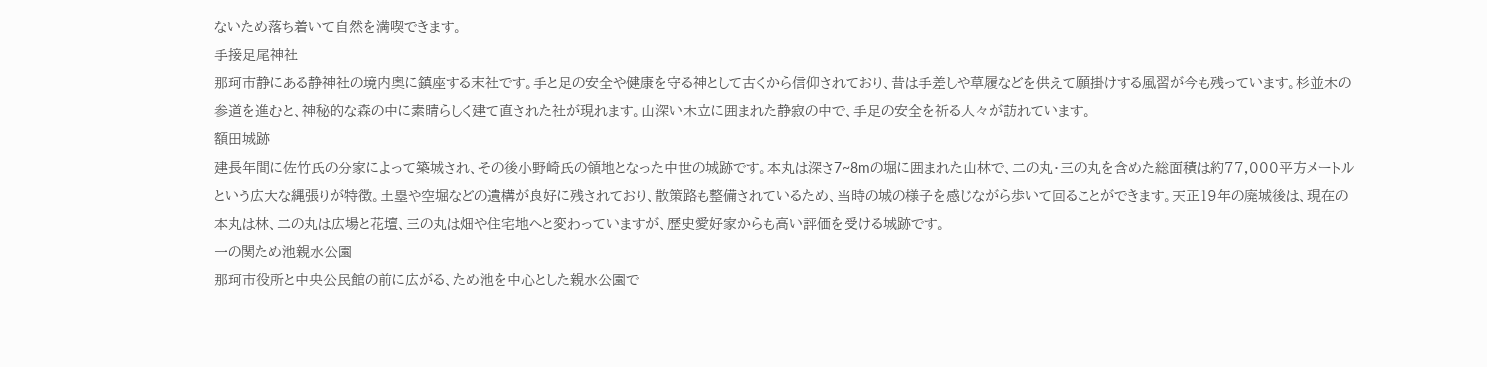ないため落ち着いて自然を満喫できます。
手接足尾神社
那珂市静にある静神社の境内奥に鎮座する末社です。手と足の安全や健康を守る神として古くから信仰されており、昔は手差しや草履などを供えて願掛けする風習が今も残っています。杉並木の参道を進むと、神秘的な森の中に素晴らしく建て直された社が現れます。山深い木立に囲まれた静寂の中で、手足の安全を祈る人々が訪れています。
額田城跡
建長年間に佐竹氏の分家によって築城され、その後小野崎氏の領地となった中世の城跡です。本丸は深さ7~8mの堀に囲まれた山林で、二の丸・三の丸を含めた総面積は約77,000平方メートルという広大な縄張りが特徴。土塁や空堀などの遺構が良好に残されており、散策路も整備されているため、当時の城の様子を感じながら歩いて回ることができます。天正19年の廃城後は、現在の本丸は林、二の丸は広場と花壇、三の丸は畑や住宅地へと変わっていますが、歴史愛好家からも高い評価を受ける城跡です。
一の関ため池親水公園
那珂市役所と中央公民館の前に広がる、ため池を中心とした親水公園で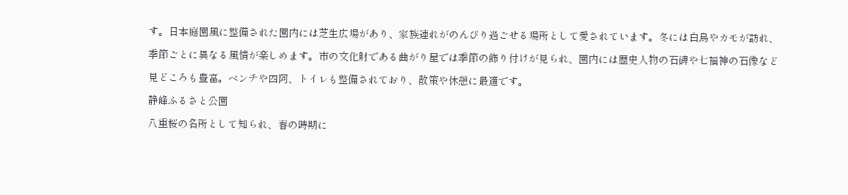す。日本庭園風に整備された園内には芝生広場があり、家族連れがのんびり過ごせる場所として愛されています。冬には白鳥やカモが訪れ、季節ごとに異なる風情が楽しめます。市の文化財である曲がり屋では季節の飾り付けが見られ、園内には歴史人物の石碑や七福神の石像など見どころも豊富。ベンチや四阿、トイレも整備されており、散策や休憩に最適です。
静峰ふるさと公園
八重桜の名所として知られ、春の時期に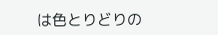は色とりどりの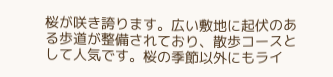桜が咲き誇ります。広い敷地に起伏のある歩道が整備されており、散歩コースとして人気です。桜の季節以外にもライ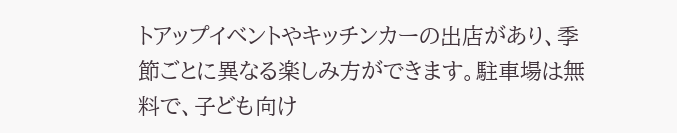トアップイベントやキッチンカーの出店があり、季節ごとに異なる楽しみ方ができます。駐車場は無料で、子ども向け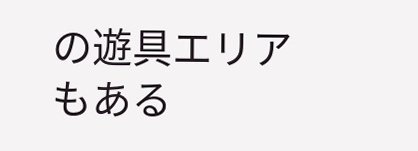の遊具エリアもある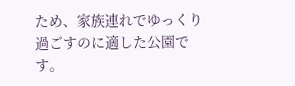ため、家族連れでゆっくり過ごすのに適した公園です。